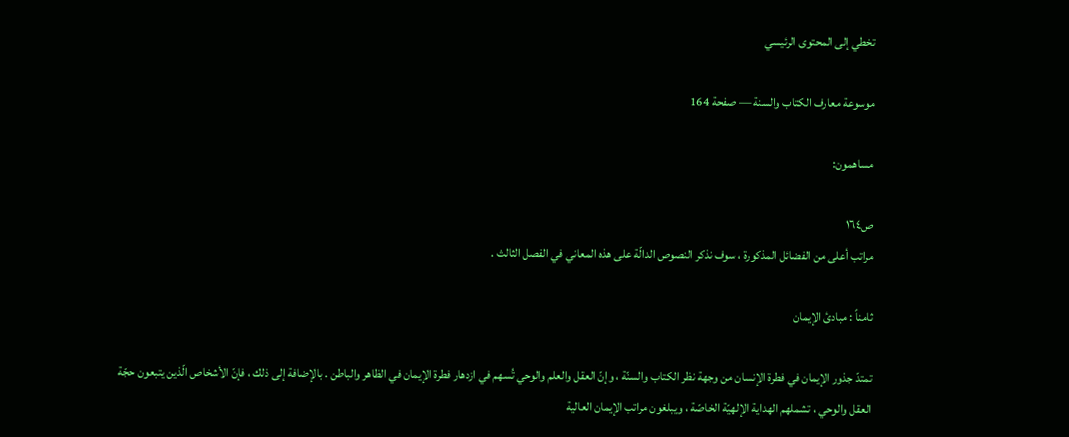تخطي إلى المحتوى الرئيسي

موسوعة معارف الكتاب والسنة — صفحة 164

مساهمون:

ص١٦٤
مراتب أعلى من الفضائل المذكورة ، سوف نذكر النصوص الدالّة على هذه المعاني في الفصل الثالث .

ثامناً : مبادئ الإيمان

تمتدّ جذور الإيمان في فطرة الإنسان من وجهة نظر الكتاب والسنّة ، وإنّ العقل والعلم والوحي تُسهم في ازدهار فطرة الإيمان في الظاهر والباطن . بالإضافة إلى ذلك ، فإنّ الأشخاص الّذين يتبعون حجّة العقل والوحي ، تشملهم الهداية الإلهيّة الخاصّة ، ويبلغون مراتب الإيمان العالية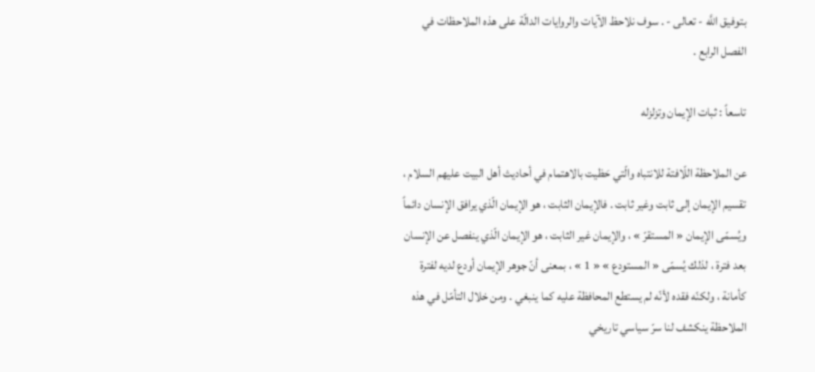بتوفيق اللَّه - تعالى - . سوف نلاحظ الآيات والروايات الدالّة على هذه الملاحظات في الفصل الرابع .

تاسعاً : ثبات الإيمان وتزلزله

عن الملاحظة اللّافتة للانتباه والّتي حَظيت بالاهتمام في أحاديث أهل البيت عليهم السلام ، تقسيم الإيمان إلى ثابت وغير ثابت . فالإيمان الثابت ، هو الإيمان الّذي يرافق الإنسان دائماً ويُسمّى الإيمان « المستقرّ » ، والإيمان غير الثابت ، هو الإيمان الّذي ينفصل عن الإنسان بعد فترة ، لذلك يُسمّى « المستودع » « 1 » ، بمعنى أنّ جوهر الإيمان أودع لديه لفترة كأمانة ، ولكنّه فقده لأنّه لم يستطع المحافظة عليه كما ينبغي . ومن خلال التأمّل في هذه الملاحظة ينكشف لنا سرّ سياسي تاريخي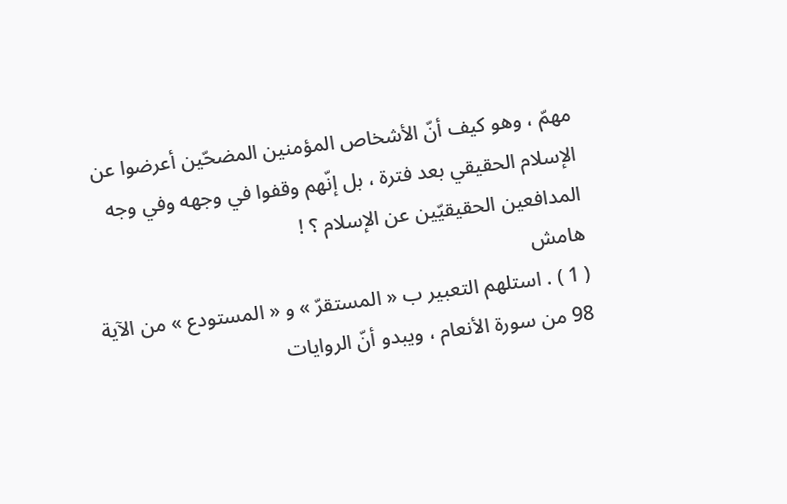مهمّ ، وهو كيف أنّ الأشخاص المؤمنين المضحّين أعرضوا عن الإسلام الحقيقي بعد فترة ، بل إنّهم وقفوا في وجهه وفي وجه المدافعين الحقيقيّين عن الإسلام ؟ !
هامش
( 1 ) . استلهم التعبير ب « المستقرّ » و « المستودع » من الآية 98 من سورة الأنعام ، ويبدو أنّ الروايات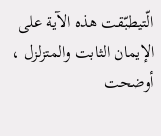الّتيطبّقت هذه الآية على الإيمان الثابت والمتزلزل ، أوضحت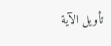تأويل الآية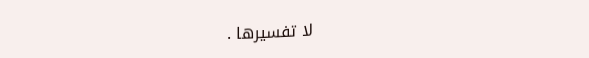لا تفسيرها .